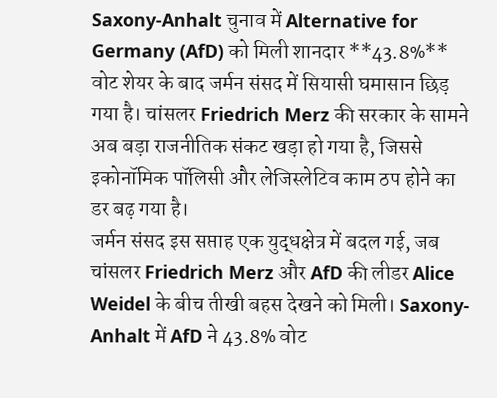Saxony-Anhalt चुनाव में Alternative for Germany (AfD) को मिली शानदार **43.8%** वोट शेयर के बाद जर्मन संसद में सियासी घमासान छिड़ गया है। चांसलर Friedrich Merz की सरकार के सामने अब बड़ा राजनीतिक संकट खड़ा हो गया है, जिससे इकोनॉमिक पॉलिसी और लेजिस्लेटिव काम ठप होने का डर बढ़ गया है।
जर्मन संसद इस सप्ताह एक युद्धक्षेत्र में बदल गई, जब चांसलर Friedrich Merz और AfD की लीडर Alice Weidel के बीच तीखी बहस देखने को मिली। Saxony-Anhalt में AfD ने 43.8% वोट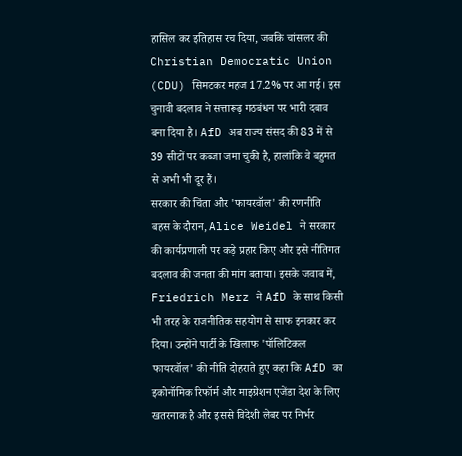हासिल कर इतिहास रच दिया, जबकि चांसलर की Christian Democratic Union (CDU) सिमटकर महज 17.2% पर आ गई। इस चुनावी बदलाव ने सत्तारूढ़ गठबंधन पर भारी दबाव बना दिया है। AfD अब राज्य संसद की 83 में से 39 सीटों पर कब्जा जमा चुकी है, हालांकि वे बहुमत से अभी भी दूर हैं।
सरकार की चिंता और 'फायरवॉल' की रणनीति
बहस के दौरान, Alice Weidel ने सरकार की कार्यप्रणाली पर कड़े प्रहार किए और इसे नीतिगत बदलाव की जनता की मांग बताया। इसके जवाब में, Friedrich Merz ने AfD के साथ किसी भी तरह के राजनीतिक सहयोग से साफ इनकार कर दिया। उन्होंने पार्टी के खिलाफ 'पॉलिटिकल फायरवॉल' की नीति दोहराते हुए कहा कि AfD का इकोनॉमिक रिफॉर्म और माइग्रेशन एजेंडा देश के लिए खतरनाक है और इससे विदेशी लेबर पर निर्भर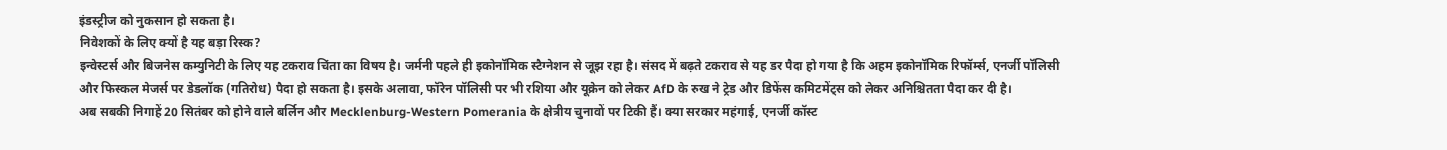इंडस्ट्रीज को नुकसान हो सकता है।
निवेशकों के लिए क्यों है यह बड़ा रिस्क?
इन्वेस्टर्स और बिजनेस कम्युनिटी के लिए यह टकराव चिंता का विषय है। जर्मनी पहले ही इकोनॉमिक स्टैग्नेशन से जूझ रहा है। संसद में बढ़ते टकराव से यह डर पैदा हो गया है कि अहम इकोनॉमिक रिफॉर्म्स, एनर्जी पॉलिसी और फिस्कल मेजर्स पर डेडलॉक (गतिरोध) पैदा हो सकता है। इसके अलावा, फॉरेन पॉलिसी पर भी रशिया और यूक्रेन को लेकर AfD के रुख ने ट्रेड और डिफेंस कमिटमेंट्स को लेकर अनिश्चितता पैदा कर दी है।
अब सबकी निगाहें 20 सितंबर को होने वाले बर्लिन और Mecklenburg-Western Pomerania के क्षेत्रीय चुनावों पर टिकी हैं। क्या सरकार महंगाई, एनर्जी कॉस्ट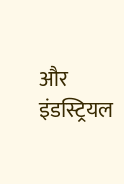और इंडस्ट्रियल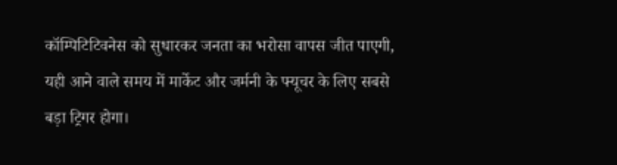कॉम्पिटिटिवनेस को सुधारकर जनता का भरोसा वापस जीत पाएगी, यही आने वाले समय में मार्केट और जर्मनी के फ्यूचर के लिए सबसे बड़ा ट्रिगर होगा।